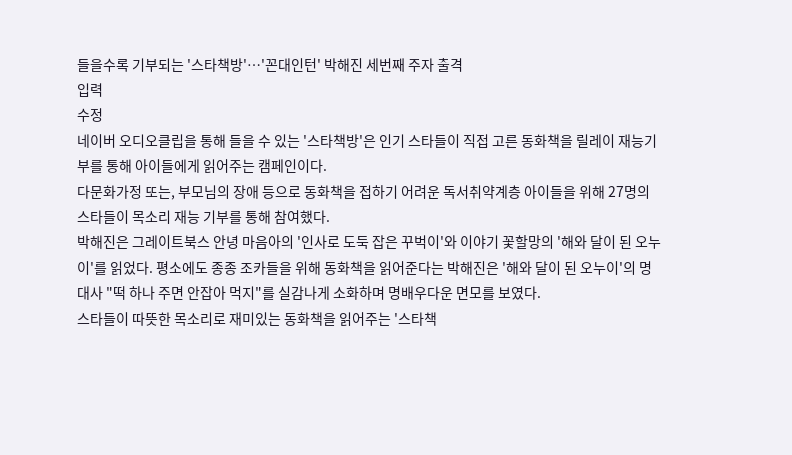들을수록 기부되는 '스타책방'…'꼰대인턴' 박해진 세번째 주자 출격
입력
수정
네이버 오디오클립을 통해 들을 수 있는 '스타책방'은 인기 스타들이 직접 고른 동화책을 릴레이 재능기부를 통해 아이들에게 읽어주는 캠페인이다.
다문화가정 또는, 부모님의 장애 등으로 동화책을 접하기 어려운 독서취약계층 아이들을 위해 27명의 스타들이 목소리 재능 기부를 통해 참여했다.
박해진은 그레이트북스 안녕 마음아의 '인사로 도둑 잡은 꾸벅이'와 이야기 꽃할망의 '해와 달이 된 오누이'를 읽었다. 평소에도 종종 조카들을 위해 동화책을 읽어준다는 박해진은 '해와 달이 된 오누이'의 명대사 "떡 하나 주면 안잡아 먹지"를 실감나게 소화하며 명배우다운 면모를 보였다.
스타들이 따뜻한 목소리로 재미있는 동화책을 읽어주는 '스타책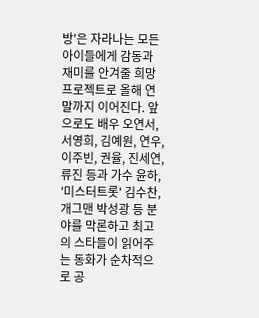방'은 자라나는 모든 아이들에게 감동과 재미를 안겨줄 희망 프로젝트로 올해 연말까지 이어진다. 앞으로도 배우 오연서, 서영희, 김예원, 연우, 이주빈, 권율, 진세연, 류진 등과 가수 윤하, '미스터트롯' 김수찬, 개그맨 박성광 등 분야를 막론하고 최고의 스타들이 읽어주는 동화가 순차적으로 공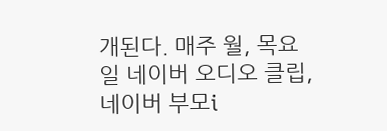개된다. 매주 월, 목요일 네이버 오디오 클립, 네이버 부모i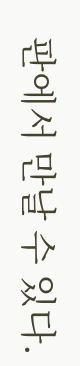판에서 만날 수 있다.